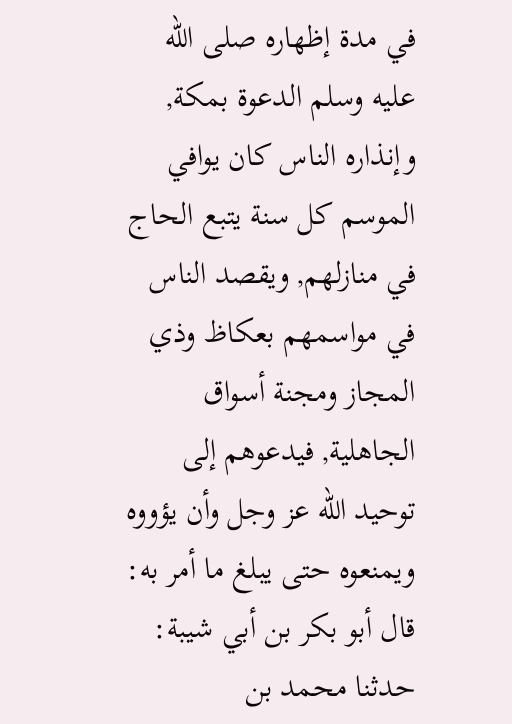في مدة إظهاره صلى الله عليه وسلم الدعوة بمكة, وإنذاره الناس كان يوافي الموسم كل سنة يتبع الحاج في منازلهم, ويقصد الناس في مواسمهم بعكاظ وذي المجاز ومجنة أسواق الجاهلية, فيدعوهم إلى توحيد الله عز وجل وأن يؤووه ويمنعوه حتى يبلغ ما أمر به:
قال أبو بكر بن أبي شيبة: حدثنا محمد بن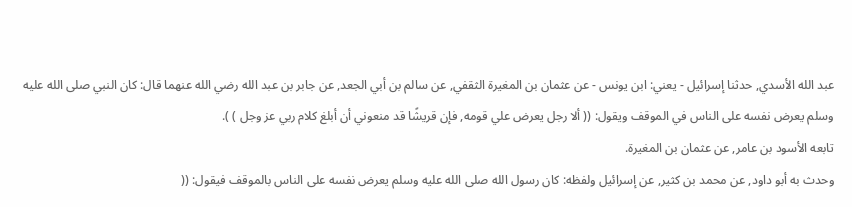عبد الله الأسدي, حدثنا إسرائيل - يعني: ابن يونس - عن عثمان بن المغيرة الثقفي, عن سالم بن أبي الجعد, عن جابر بن عبد الله رضي الله عنهما قال: كان النبي صلى الله عليه وسلم يعرض نفسه على الناس في الموقف ويقول: (( ألا رجل يعرض علي قومه, فإن قريشًا قد منعوني أن أبلغ كلام ربي عز وجل ) ).
تابعه الأسود بن عامر, عن عثمان بن المغيرة.
وحدث به أبو داود, عن محمد بن كثير, عن إسرائيل ولفظه: كان رسول الله صلى الله عليه وسلم يعرض نفسه على الناس بالموقف فيقول: ((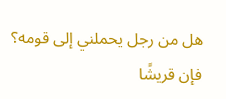هل من رجل يحملني إلى قومه؟ فإن قريشًا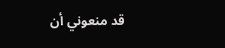قد منعوني أن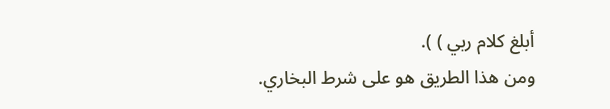أبلغ كلام ربي ) ).
ومن هذا الطريق هو على شرط البخاري.